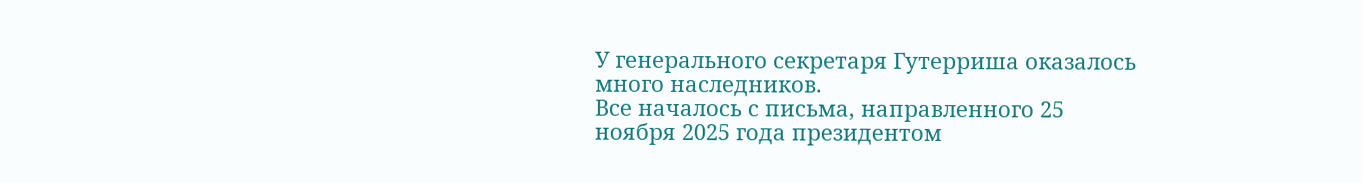У генерального секретаря Гутерриша оказалось много наследников.
Все началось с письма, направленного 25 ноября 2025 года президентом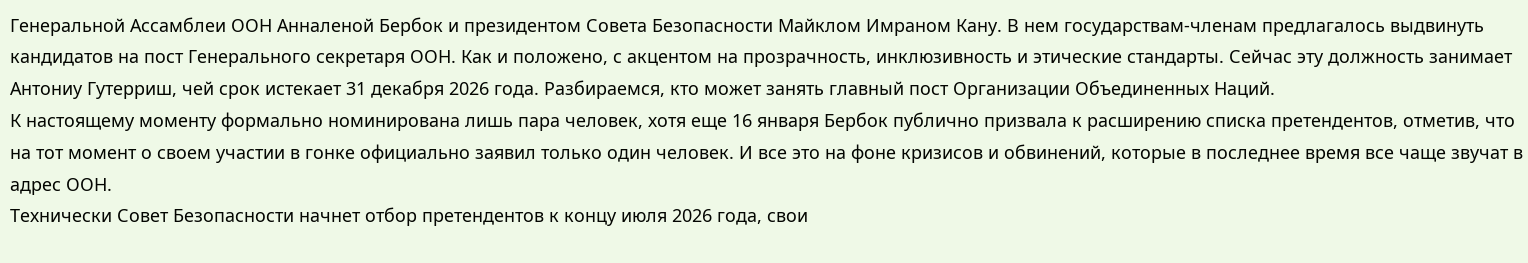Генеральной Ассамблеи ООН Анналеной Бербок и президентом Совета Безопасности Майклом Имраном Кану. В нем государствам-членам предлагалось выдвинуть кандидатов на пост Генерального секретаря ООН. Как и положено, с акцентом на прозрачность, инклюзивность и этические стандарты. Сейчас эту должность занимает Антониу Гутерриш, чей срок истекает 31 декабря 2026 года. Разбираемся, кто может занять главный пост Организации Объединенных Наций.
К настоящему моменту формально номинирована лишь пара человек, хотя еще 16 января Бербок публично призвала к расширению списка претендентов, отметив, что на тот момент о своем участии в гонке официально заявил только один человек. И все это на фоне кризисов и обвинений, которые в последнее время все чаще звучат в адрес ООН.
Технически Совет Безопасности начнет отбор претендентов к концу июля 2026 года, свои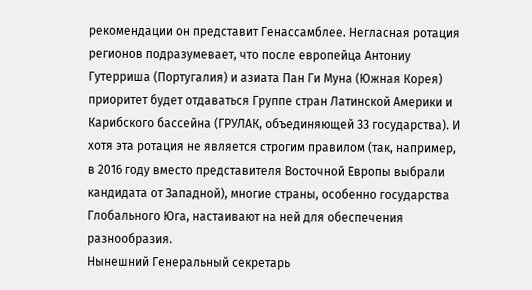рекомендации он представит Генассамблее. Негласная ротация регионов подразумевает, что после европейца Антониу Гутерриша (Португалия) и азиата Пан Ги Муна (Южная Корея) приоритет будет отдаваться Группе стран Латинской Америки и Карибского бассейна (ГРУЛАК, объединяющей 33 государства). И хотя эта ротация не является строгим правилом (так, например, в 2016 году вместо представителя Восточной Европы выбрали кандидата от Западной), многие страны, особенно государства Глобального Юга, настаивают на ней для обеспечения разнообразия.
Нынешний Генеральный секретарь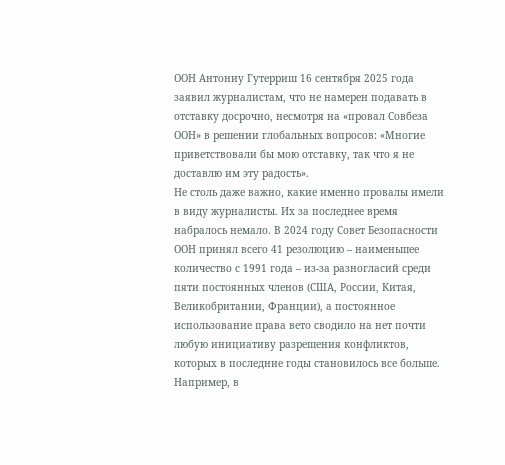ООН Антониу Гутерриш 16 сентября 2025 года заявил журналистам, что не намерен подавать в отставку досрочно, несмотря на «провал Совбеза ООН» в решении глобальных вопросов: «Многие приветствовали бы мою отставку, так что я не доставлю им эту радость».
Не столь даже важно, какие именно провалы имели в виду журналисты. Их за последнее время набралось немало. В 2024 году Совет Безопасности ООН принял всего 41 резолюцию – наименьшее количество с 1991 года – из-за разногласий среди пяти постоянных членов (США, России, Китая, Великобритании, Франции), а постоянное использование права вето сводило на нет почти любую инициативу разрешения конфликтов, которых в последние годы становилось все больше.
Например, в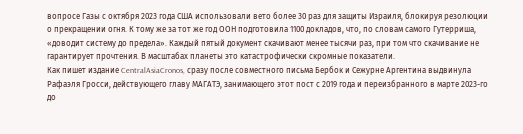вопросе Газы с октября 2023 года США использовали вето более 30 раз для защиты Израиля, блокируя резолюции о прекращении огня. К тому же за тот же год ООН подготовила 1100 докладов, что, по словам самого Гутерриша, «доводит систему до предела». Каждый пятый документ скачивают менее тысячи раз, при том что скачивание не гарантирует прочтения. В масштабах планеты это катастрофически скромные показатели.
Как пишет издание CentralAsiaCronos, сразу после совместного письма Бербок и Сежурне Аргентина выдвинула Рафаэля Гросси, действующего главу МАГАТЭ, занимающего этот пост с 2019 года и переизбранного в марте 2023-го до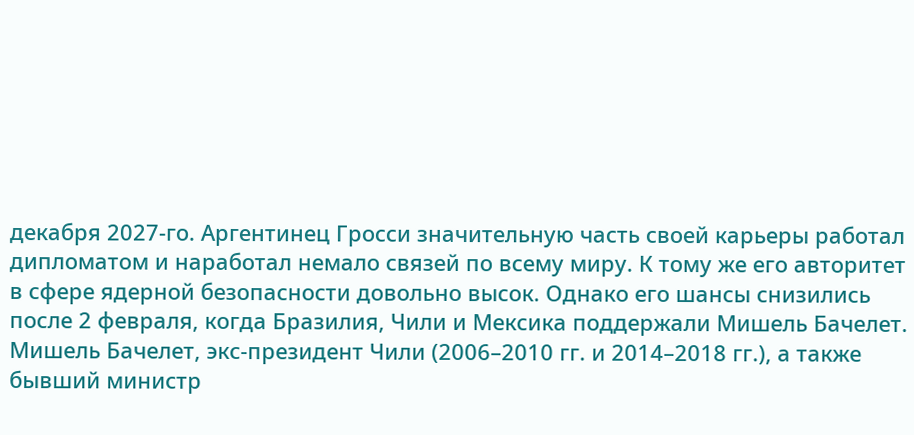декабря 2027-го. Аргентинец Гросси значительную часть своей карьеры работал дипломатом и наработал немало связей по всему миру. К тому же его авторитет в сфере ядерной безопасности довольно высок. Однако его шансы снизились после 2 февраля, когда Бразилия, Чили и Мексика поддержали Мишель Бачелет.
Мишель Бачелет, экс-президент Чили (2006–2010 гг. и 2014–2018 гг.), а также бывший министр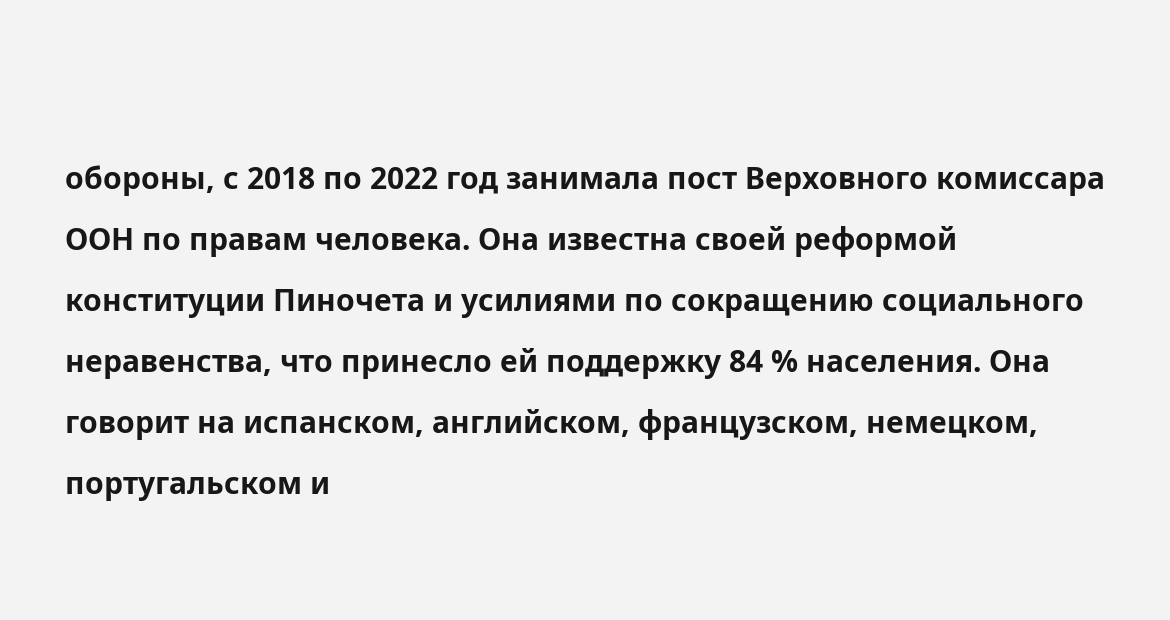обороны, с 2018 по 2022 год занимала пост Верховного комиссара ООН по правам человека. Она известна своей реформой конституции Пиночета и усилиями по сокращению социального неравенства, что принесло ей поддержку 84 % населения. Она говорит на испанском, английском, французском, немецком, португальском и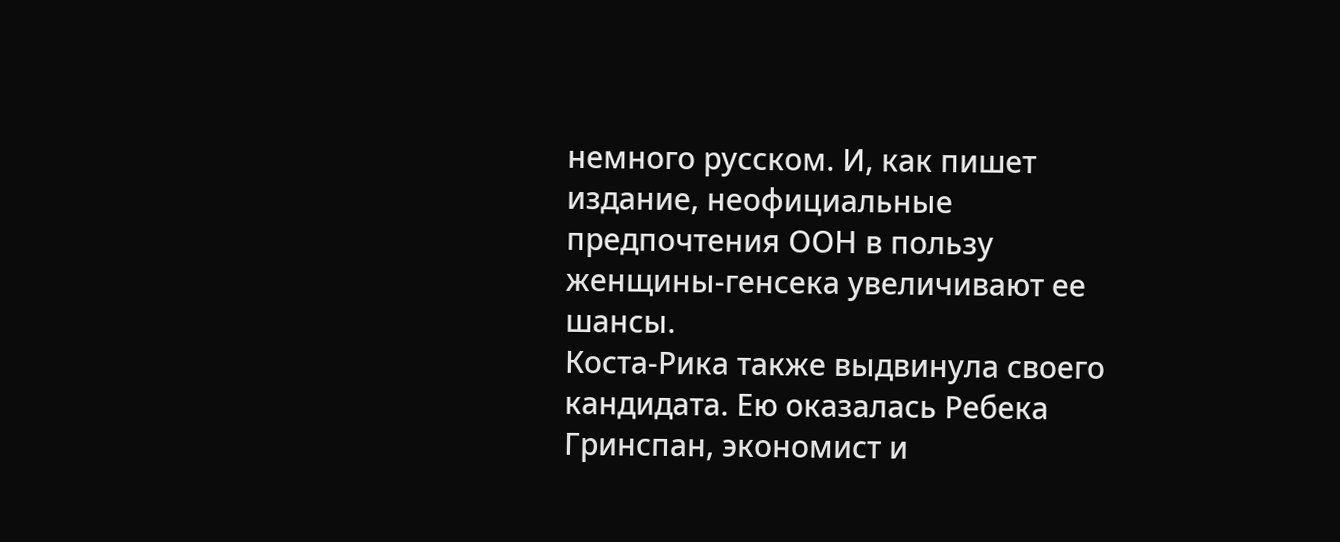немного русском. И, как пишет издание, неофициальные предпочтения ООН в пользу женщины-генсека увеличивают ее шансы.
Коста-Рика также выдвинула своего кандидата. Ею оказалась Ребека Гринспан, экономист и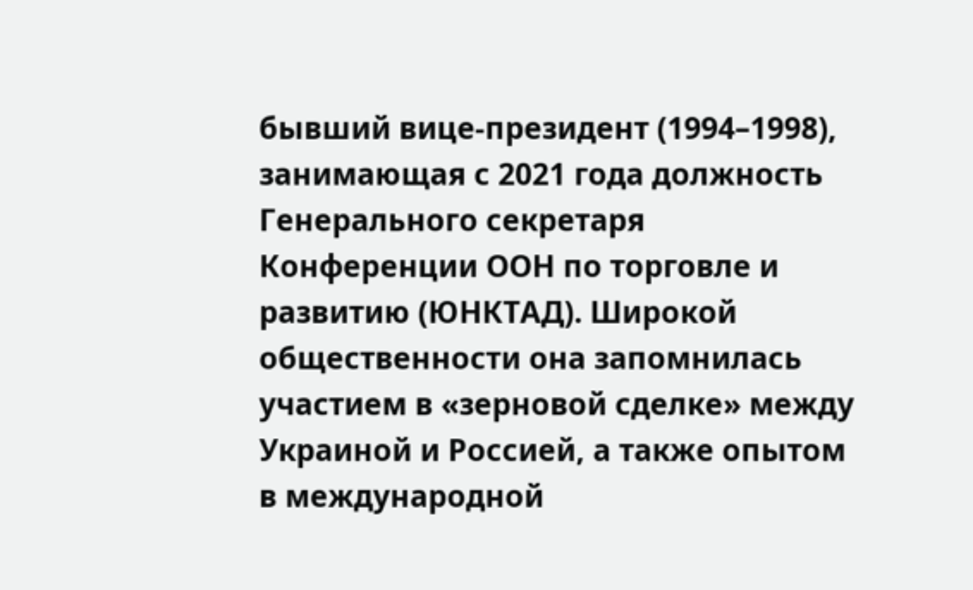бывший вице-президент (1994–1998), занимающая с 2021 года должность Генерального секретаря Конференции ООН по торговле и развитию (ЮНКТАД). Широкой общественности она запомнилась участием в «зерновой сделке» между Украиной и Россией, а также опытом в международной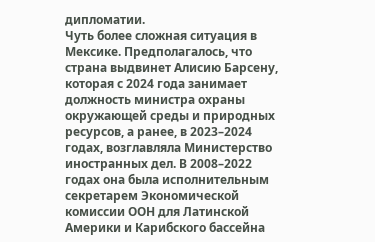дипломатии.
Чуть более сложная ситуация в Мексике. Предполагалось, что страна выдвинет Алисию Барсену, которая с 2024 года занимает должность министра охраны окружающей среды и природных ресурсов, а ранее, в 2023–2024 годах, возглавляла Министерство иностранных дел. В 2008–2022 годах она была исполнительным секретарем Экономической комиссии ООН для Латинской Америки и Карибского бассейна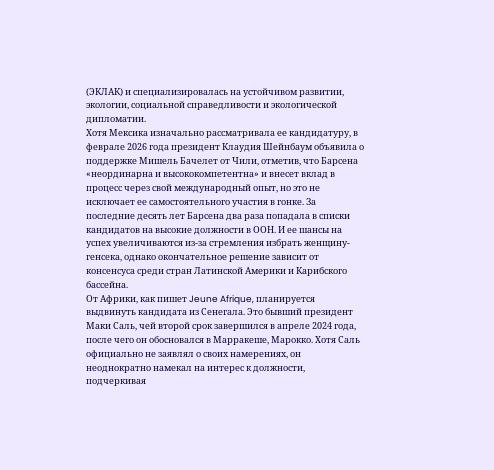(ЭКЛАК) и специализировалась на устойчивом развитии, экологии, социальной справедливости и экологической дипломатии.
Хотя Мексика изначально рассматривала ее кандидатуру, в феврале 2026 года президент Клаудия Шейнбаум объявила о поддержке Мишель Бачелет от Чили, отметив, что Барсена «неординарна и высококомпетентна» и внесет вклад в процесс через свой международный опыт, но это не исключает ее самостоятельного участия в гонке. За последние десять лет Барсена два раза попадала в списки кандидатов на высокие должности в ООН. И ее шансы на успех увеличиваются из-за стремления избрать женщину-генсека, однако окончательное решение зависит от консенсуса среди стран Латинской Америки и Карибского бассейна.
От Африки, как пишет Jeune Afrique, планируется выдвинуть кандидата из Сенегала. Это бывший президент Маки Саль, чей второй срок завершился в апреле 2024 года, после чего он обосновался в Марракеше, Марокко. Хотя Саль официально не заявлял о своих намерениях, он неоднократно намекал на интерес к должности, подчеркивая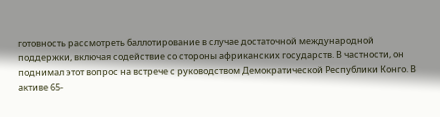готовность рассмотреть баллотирование в случае достаточной международной поддержки, включая содействие со стороны африканских государств. В частности, он поднимал этот вопрос на встрече с руководством Демократической Республики Конго. В активе 65-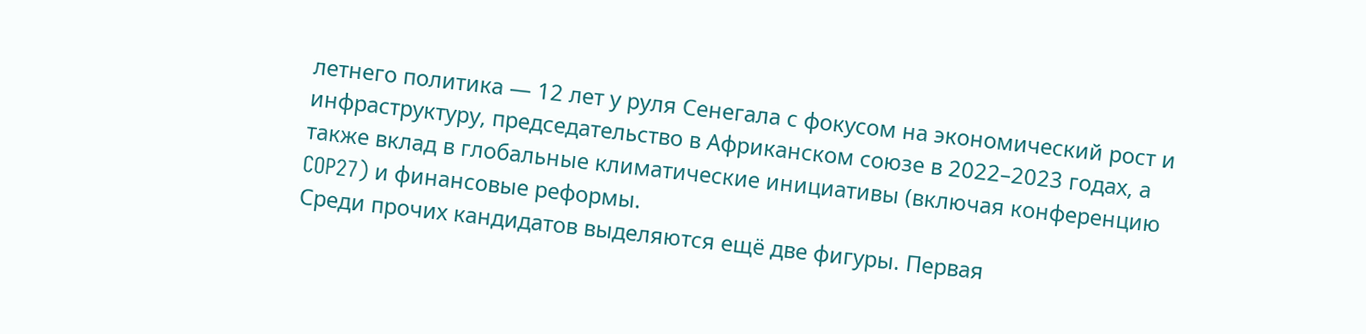летнего политика — 12 лет у руля Сенегала с фокусом на экономический рост и инфраструктуру, председательство в Африканском союзе в 2022–2023 годах, а также вклад в глобальные климатические инициативы (включая конференцию COP27) и финансовые реформы.
Среди прочих кандидатов выделяются ещё две фигуры. Первая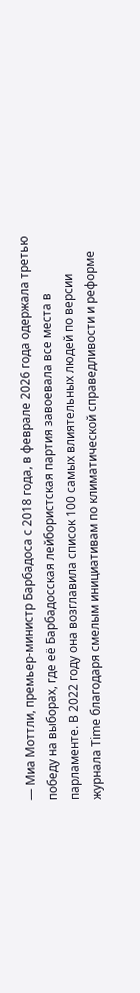— Миа Моттли, премьер-министр Барбадоса с 2018 года, в феврале 2026 года одержала третью победу на выборах, где её Барбадосская лейбористская партия завоевала все места в парламенте. В 2022 году она возглавила список 100 самых влиятельных людей по версии журнала Time благодаря смелым инициативам по климатической справедливости и реформе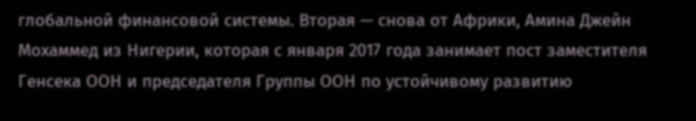глобальной финансовой системы. Вторая — снова от Африки, Амина Джейн Мохаммед из Нигерии, которая с января 2017 года занимает пост заместителя Генсека ООН и председателя Группы ООН по устойчивому развитию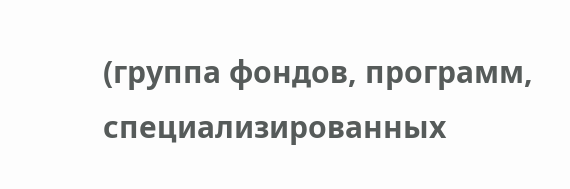(группа фондов, программ, специализированных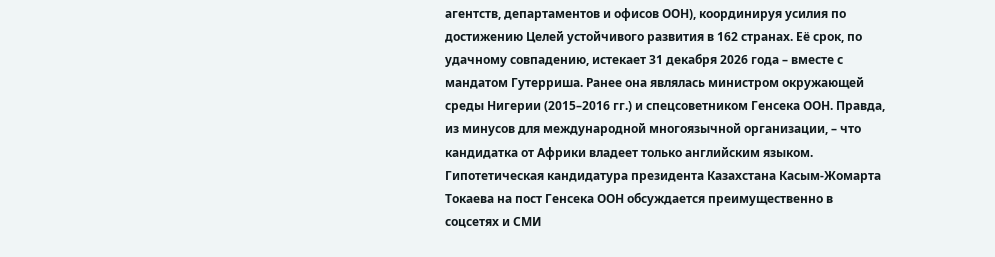агентств, департаментов и офисов ООН), координируя усилия по достижению Целей устойчивого развития в 162 странах. Её срок, по удачному совпадению, истекает 31 декабря 2026 года – вместе с мандатом Гутерриша. Ранее она являлась министром окружающей среды Нигерии (2015–2016 гг.) и спецсоветником Генсека ООН. Правда, из минусов для международной многоязычной организации, – что кандидатка от Африки владеет только английским языком.
Гипотетическая кандидатура президента Казахстана Касым-Жомарта Токаева на пост Генсека ООН обсуждается преимущественно в соцсетях и СМИ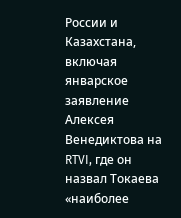России и Казахстана, включая январское заявление Алексея Венедиктова на RTVI, где он назвал Токаева «наиболее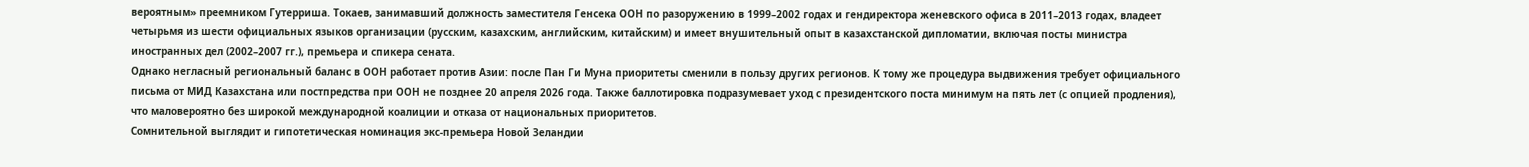вероятным» преемником Гутерриша. Токаев, занимавший должность заместителя Генсека ООН по разоружению в 1999–2002 годах и гендиректора женевского офиса в 2011–2013 годах, владеет четырьмя из шести официальных языков организации (русским, казахским, английским, китайским) и имеет внушительный опыт в казахстанской дипломатии, включая посты министра иностранных дел (2002–2007 гг.), премьера и спикера сената.
Однако негласный региональный баланс в ООН работает против Азии: после Пан Ги Муна приоритеты сменили в пользу других регионов. К тому же процедура выдвижения требует официального письма от МИД Казахстана или постпредства при ООН не позднее 20 апреля 2026 года. Также баллотировка подразумевает уход с президентского поста минимум на пять лет (с опцией продления), что маловероятно без широкой международной коалиции и отказа от национальных приоритетов.
Сомнительной выглядит и гипотетическая номинация экс-премьера Новой Зеландии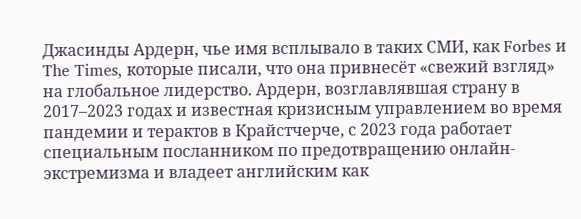Джасинды Ардерн, чье имя всплывало в таких СМИ, как Forbes и The Times, которые писали, что она привнесёт «свежий взгляд» на глобальное лидерство. Ардерн, возглавлявшая страну в 2017–2023 годах и известная кризисным управлением во время пандемии и терактов в Крайстчерче, с 2023 года работает специальным посланником по предотвращению онлайн-экстремизма и владеет английским как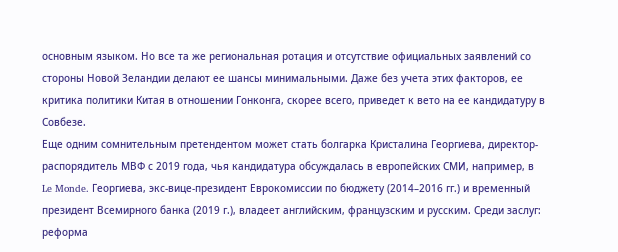основным языком. Но все та же региональная ротация и отсутствие официальных заявлений со стороны Новой Зеландии делают ее шансы минимальными. Даже без учета этих факторов, ее критика политики Китая в отношении Гонконга, скорее всего, приведет к вето на ее кандидатуру в Совбезе.
Еще одним сомнительным претендентом может стать болгарка Кристалина Георгиева, директор-распорядитель МВФ с 2019 года, чья кандидатура обсуждалась в европейских СМИ, например, в Le Monde. Георгиева, экс-вице-президент Еврокомиссии по бюджету (2014–2016 гг.) и временный президент Всемирного банка (2019 г.), владеет английским, французским и русским. Среди заслуг: реформа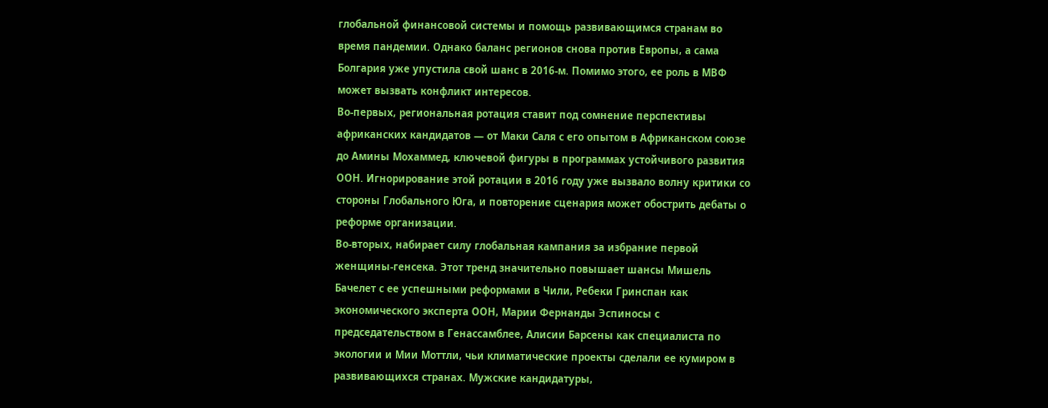глобальной финансовой системы и помощь развивающимся странам во время пандемии. Однако баланс регионов снова против Европы, а сама Болгария уже упустила свой шанс в 2016-м. Помимо этого, ее роль в МВФ может вызвать конфликт интересов.
Во-первых, региональная ротация ставит под сомнение перспективы африканских кандидатов — от Маки Саля с его опытом в Африканском союзе до Амины Мохаммед, ключевой фигуры в программах устойчивого развития ООН. Игнорирование этой ротации в 2016 году уже вызвало волну критики со стороны Глобального Юга, и повторение сценария может обострить дебаты о реформе организации.
Во-вторых, набирает силу глобальная кампания за избрание первой женщины-генсека. Этот тренд значительно повышает шансы Мишель Бачелет с ее успешными реформами в Чили, Ребеки Гринспан как экономического эксперта ООН, Марии Фернанды Эспиносы с председательством в Генассамблее, Алисии Барсены как специалиста по экологии и Мии Моттли, чьи климатические проекты сделали ее кумиром в развивающихся странах. Мужские кандидатуры,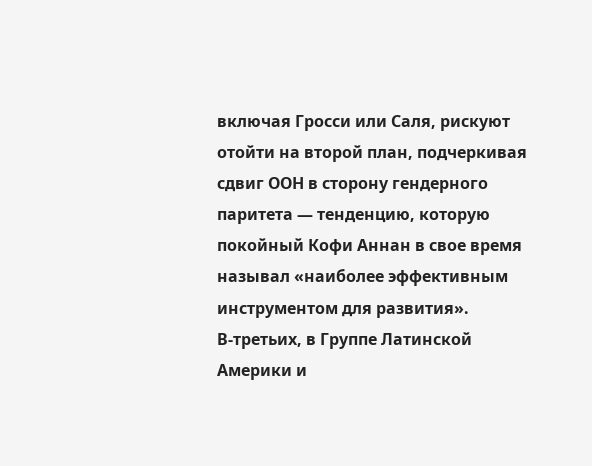включая Гросси или Саля, рискуют отойти на второй план, подчеркивая сдвиг ООН в сторону гендерного паритета — тенденцию, которую покойный Кофи Аннан в свое время называл «наиболее эффективным инструментом для развития».
В-третьих, в Группе Латинской Америки и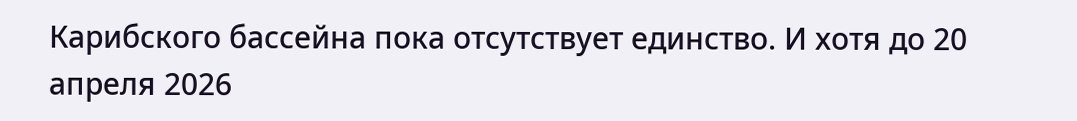Карибского бассейна пока отсутствует единство. И хотя до 20 апреля 2026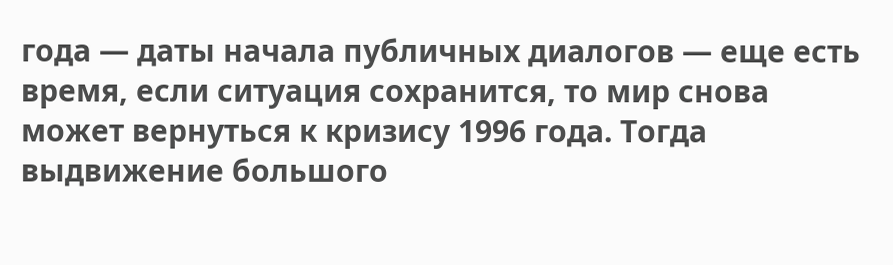года — даты начала публичных диалогов — еще есть время, если ситуация сохранится, то мир снова может вернуться к кризису 1996 года. Тогда выдвижение большого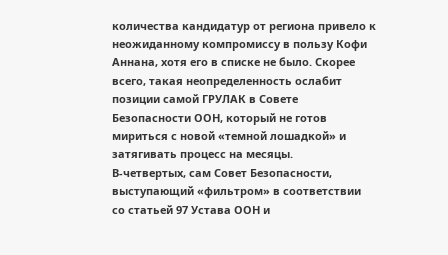количества кандидатур от региона привело к неожиданному компромиссу в пользу Кофи Аннана, хотя его в списке не было. Скорее всего, такая неопределенность ослабит позиции самой ГРУЛАК в Совете Безопасности ООН, который не готов мириться с новой «темной лошадкой» и затягивать процесс на месяцы.
В-четвертых, сам Совет Безопасности, выступающий «фильтром» в соответствии со статьей 97 Устава ООН и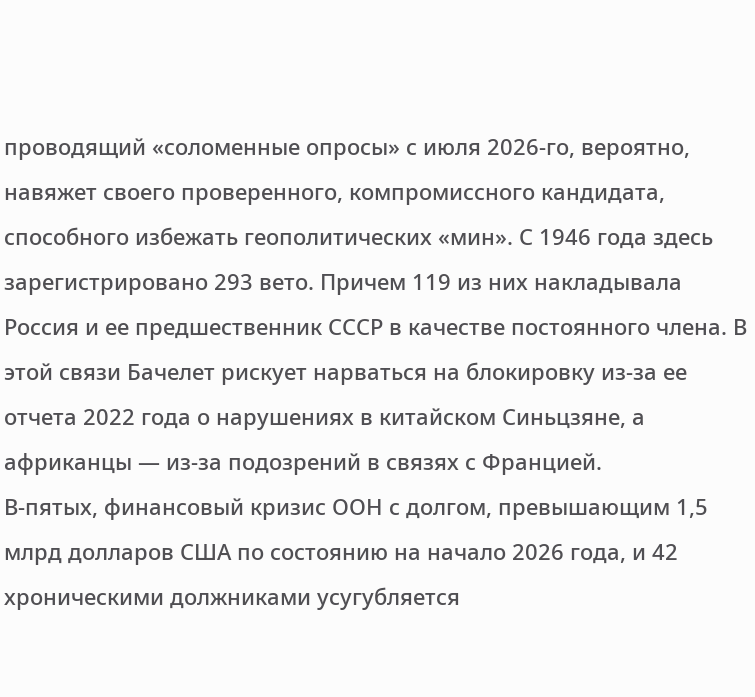проводящий «соломенные опросы» с июля 2026-го, вероятно, навяжет своего проверенного, компромиссного кандидата, способного избежать геополитических «мин». С 1946 года здесь зарегистрировано 293 вето. Причем 119 из них накладывала Россия и ее предшественник СССР в качестве постоянного члена. В этой связи Бачелет рискует нарваться на блокировку из-за ее отчета 2022 года о нарушениях в китайском Синьцзяне, а африканцы — из-за подозрений в связях с Францией.
В-пятых, финансовый кризис ООН с долгом, превышающим 1,5 млрд долларов США по состоянию на начало 2026 года, и 42 хроническими должниками усугубляется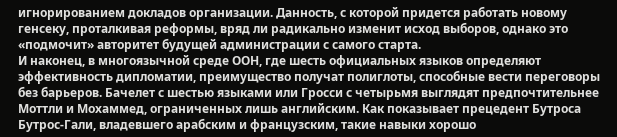игнорированием докладов организации. Данность, с которой придется работать новому генсеку, проталкивая реформы, вряд ли радикально изменит исход выборов, однако это «подмочит» авторитет будущей администрации с самого старта.
И наконец, в многоязычной среде ООН, где шесть официальных языков определяют эффективность дипломатии, преимущество получат полиглоты, способные вести переговоры без барьеров. Бачелет с шестью языками или Гросси с четырьмя выглядят предпочтительнее Моттли и Мохаммед, ограниченных лишь английским. Как показывает прецедент Бутроса Бутрос-Гали, владевшего арабским и французским, такие навыки хорошо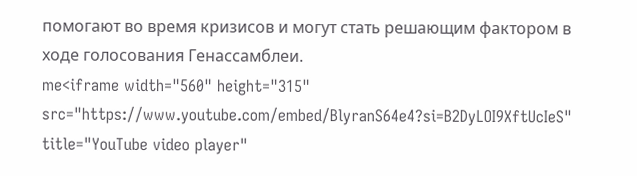помогают во время кризисов и могут стать решающим фактором в ходе голосования Генассамблеи.
me<iframe width="560" height="315" src="https://www.youtube.com/embed/BlyranS64e4?si=B2DyLOI9XftUcIeS" title="YouTube video player"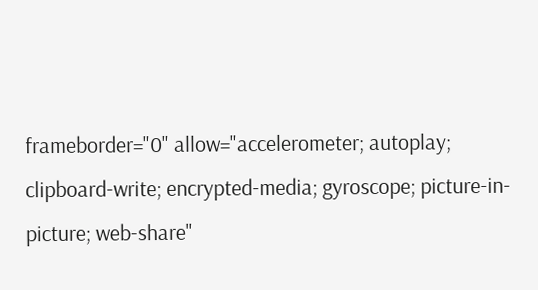frameborder="0" allow="accelerometer; autoplay; clipboard-write; encrypted-media; gyroscope; picture-in-picture; web-share"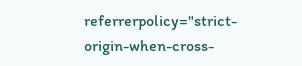referrerpolicy="strict-origin-when-cross-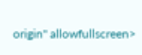origin" allowfullscreen>